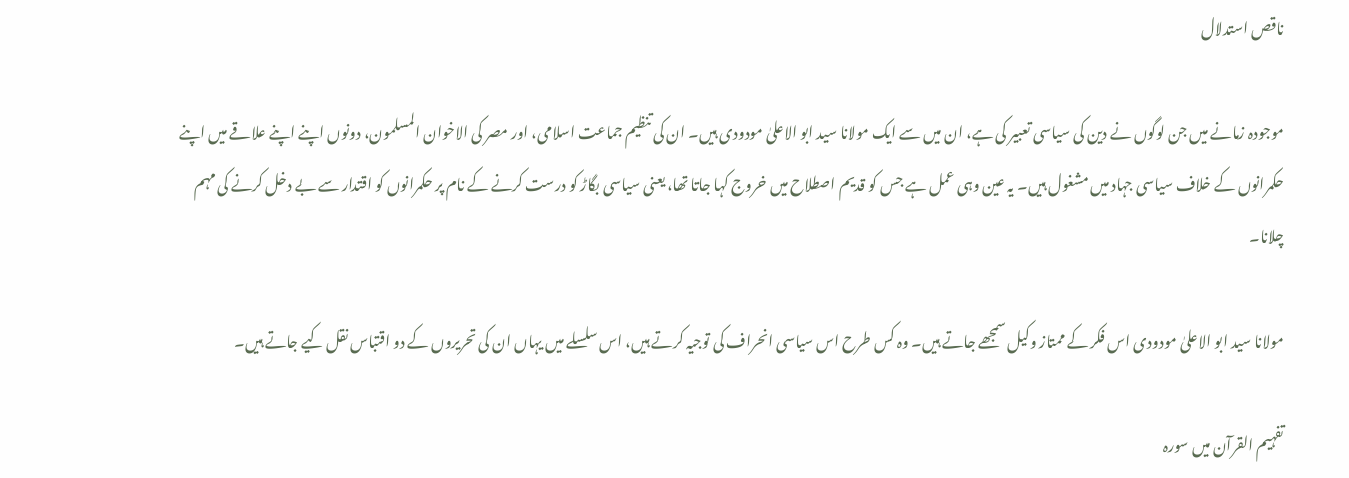ناقص استدلال

موجودہ زمانے میں جن لوگوں نے دین کی سیاسی تعبیر کی ہے، ان میں سے ایک مولانا سید ابو الاعلیٰ مودودی ہیں۔ ان کی تنظیم جماعت اسلامی، اور مصر کی الاخوان المسلمون، دونوں اپنے اپنے علاقے میں اپنے حکمرانوں کے خلاف سیاسی جہاد میں مشغول ہیں۔ یہ عین وہی عمل ہے جس کو قدیم اصطلاح میں خروج کہا جاتا تھا، یعنی سیاسی بگاڑ کو درست کرنے کے نام پر حکمرانوں کو اقتدار سے بے دخل کرنے کی مہم چلانا۔

مولانا سید ابو الاعلیٰ مودودی اس فکر کے ممتاز وکیل سمجھے جاتے ہیں۔ وہ کس طرح اس سیاسی انحراف کی توجیہ کرتے ہیں، اس سلسلے میں یہاں ان کی تحریروں کے دو اقتباس نقل کیے جاتے ہیں۔

تفہیم القرآن میں سورہ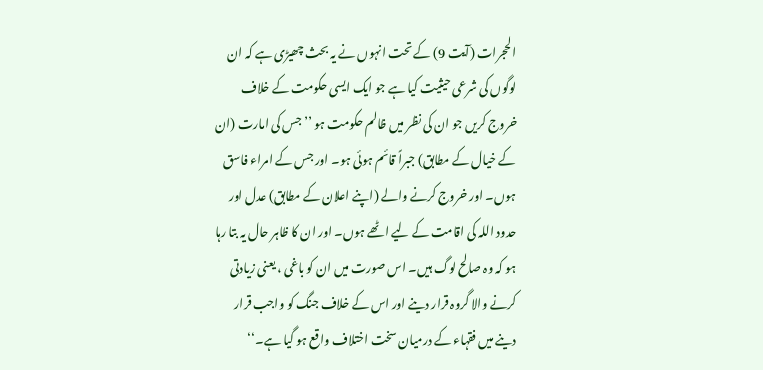الحجرات (آیت 9) کے تحت انہوں نے یہ بحث چھیڑی ہے کہ ان لوگوں کی شرعی حیثیت کیا ہے جو ایک ایسی حکومت کے خلاف خروج کریں جو ان کی نظر میں ظالم حکومت ہو ’’جس کی امارت (ان کے خیال کے مطابق) جبراً قائم ہوئی ہو۔ اور جس کے امراء فاسق ہوں۔ اور خروج کرنے والے (اپنے اعلان کے مطابق) عدل اور حدود اللہ کی اقامت کے لیے اٹھے ہوں۔ اور ان کا ظاہر حال یہ بتا رہا ہو کہ وہ صالح لوگ ہیں۔ اس صورت میں ان کو باغی ، یعنی زیادتی کرنے والا گروہ قرار دینے اور اس کے خلاف جنگ کو واجب قرار دینے میں فقہاء کے درمیان سخت اختلاف واقع ہو گیا ہے۔‘‘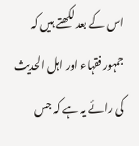اس کے بعد لکھتے ہیں کہ جمہور فقہاء اور اہل الحدیث کی رائے یہ ہے کہ جس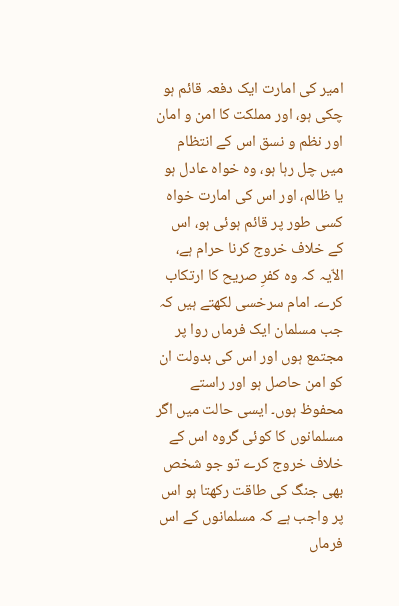امیر کی امارت ایک دفعہ قائم ہو چکی ہو، اور مملکت کا امن و امان اور نظم و نسق اس کے انتظام میں چل رہا ہو، وہ خواہ عادل ہو یا ظالم، اور اس کی امارت خواہ کسی طور پر قائم ہوئی ہو، اس کے خلاف خروج کرنا حرام ہے، الاّیہ کہ وہ کفرِ صریح کا ارتکاب کرے۔ امام سرخسی لکھتے ہیں کہ جب مسلمان ایک فرماں روا پر مجتمع ہوں اور اس کی بدولت ان کو امن حاصل ہو اور راستے محفوظ ہوں۔ ایسی حالت میں اگر مسلمانوں کا کوئی گروہ اس کے خلاف خروج کرے تو جو شخص بھی جنگ کی طاقت رکھتا ہو اس پر واجب ہے کہ مسلمانوں کے اس فرماں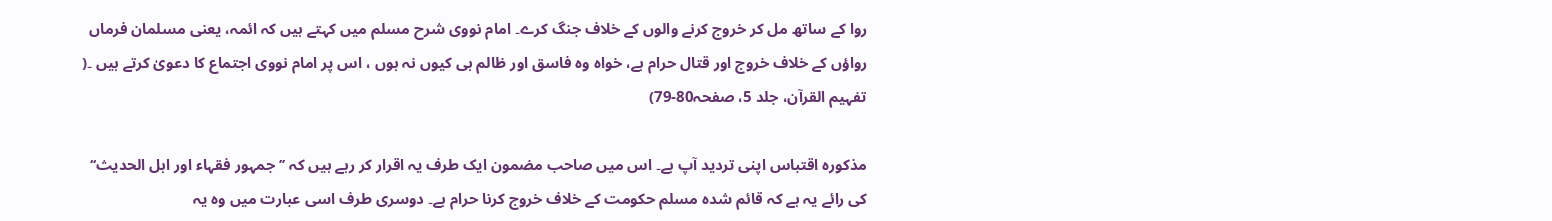روا کے ساتھ مل کر خروج کرنے والوں کے خلاف جنگ کرے۔ امام نووی شرح مسلم میں کہتے ہیں کہ ائمہ، یعنی مسلمان فرماں رواؤں کے خلاف خروج اور قتال حرام ہے، خواہ وہ فاسق اور ظالم ہی کیوں نہ ہوں ، اس پر امام نووی اجتماع کا دعویٰ کرتے ہیں ۔( تفہیم القرآن، جلد 5، صفحہ80-79)

مذکورہ اقتباس اپنی تردید آپ ہے۔ اس میں صاحب مضمون ایک طرف یہ اقرار کر رہے ہیں کہ ’’جمہور فقہاء اور اہل الحدیث‘‘ کی رائے یہ ہے کہ قائم شدہ مسلم حکومت کے خلاف خروج کرنا حرام ہے۔ دوسری طرف اسی عبارت میں وہ یہ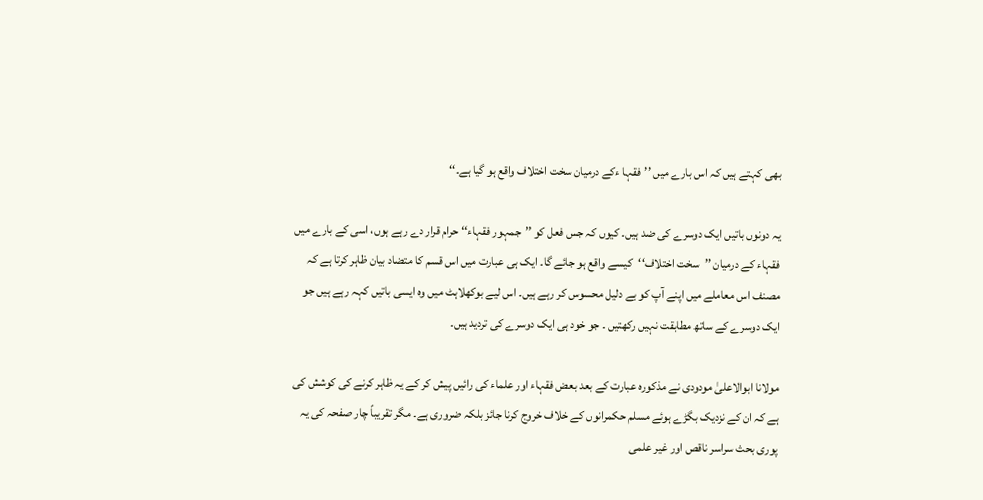بھی کہتے ہیں کہ اس بارے میں ’’فقہا ءکے درمیان سخت اختلاف واقع ہو گیا ہے۔‘‘

یہ دونوں باتیں ایک دوسرے کی ضد ہیں۔ کیوں کہ جس فعل کو ’’جمہور فقہاء‘‘ حرام قرار دے رہے ہوں، اسی کے بارے میں فقہاء کے درمیان ’’سخت اختلاف‘‘کیسے واقع ہو جائے گا۔ ایک ہی عبارت میں اس قسم کا متضاد بیان ظاہر کرتا ہے کہ مصنف اس معاملے میں اپنے آپ کو بے دلیل محسوس کر رہے ہیں۔ اس لیے بوکھلاہٹ میں وہ ایسی باتیں کہہ رہے ہیں جو ایک دوسرے کے ساتھ مطابقت نہیں رکھتیں ۔ جو خود ہی ایک دوسرے کی تردید ہیں۔

مولانا ابوالاعلیٰ مودودی نے مذکورہ عبارت کے بعد بعض فقہاء اور علماء کی رائیں پیش کر کے یہ ظاہر کرنے کی کوشش کی ہے کہ ان کے نزدیک بگڑے ہوئے مسلم حکمرانوں کے خلاف خروج کرنا جائز بلکہ ضروری ہے۔ مگر تقریباً چار صفحہ کی یہ پوری بحث سراسر ناقص اور غیر علمی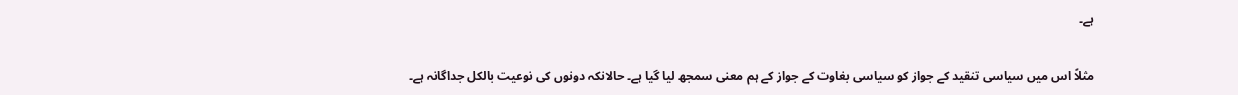ہے۔

مثلاً اس میں سیاسی تنقید کے جواز کو سیاسی بغاوت کے جواز کے ہم معنی سمجھ لیا گیا ہے۔ حالانکہ دونوں کی نوعیت بالکل جداگانہ ہے۔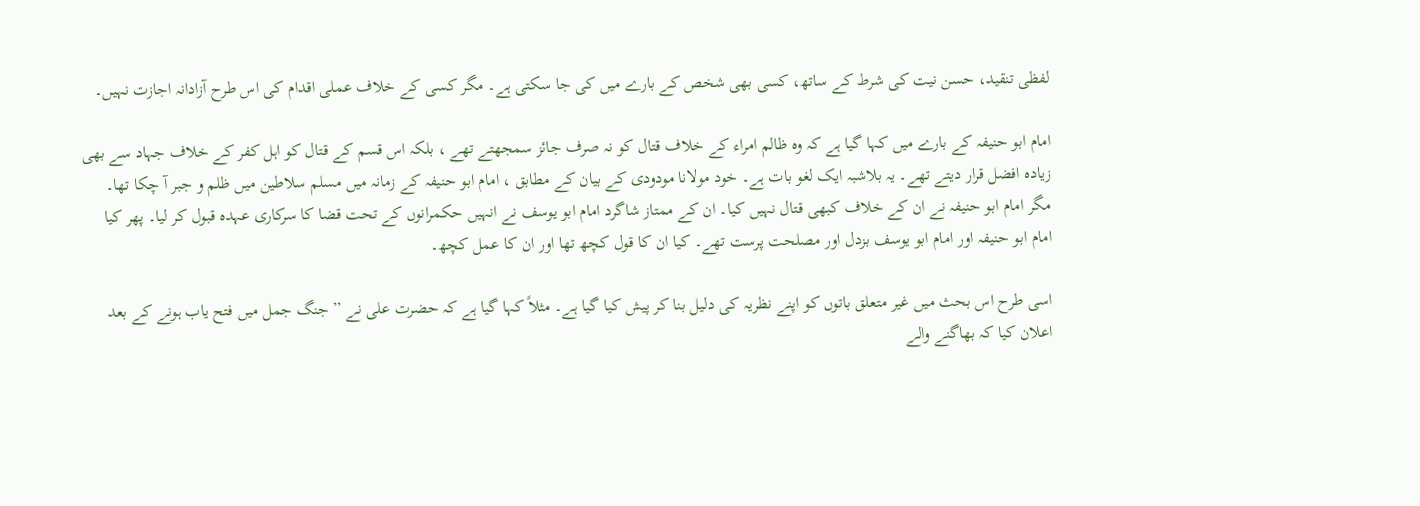لفظی تنقید، حسن نیت کی شرط کے ساتھ، کسی بھی شخص کے بارے میں کی جا سکتی ہے۔ مگر کسی کے خلاف عملی اقدام کی اس طرح آزادانہ اجازت نہیں۔

امام ابو حنیفہ کے بارے میں کہا گیا ہے کہ وہ ظالم امراء کے خلاف قتال کو نہ صرف جائز سمجھتے تھے ، بلکہ اس قسم کے قتال کو اہل کفر کے خلاف جہاد سے بھی زیادہ افضل قرار دیتے تھے۔ یہ بلاشبہ ایک لغو بات ہے۔ خود مولانا مودودی کے بیان کے مطابق ، امام ابو حنیفہ کے زمانہ میں مسلم سلاطین میں ظلم و جبر آ چکا تھا۔ مگر امام ابو حنیفہ نے ان کے خلاف کبھی قتال نہیں کیا۔ ان کے ممتاز شاگرد امام ابو یوسف نے انہیں حکمرانوں کے تحت قضا کا سرکاری عہدہ قبول کر لیا۔ پھر کیا امام ابو حنیفہ اور امام ابو یوسف بزدل اور مصلحت پرست تھے۔ کیا ان کا قول کچھ تھا اور ان کا عمل کچھ۔

اسی طرح اس بحث میں غیر متعلق باتوں کو اپنے نظریہ کی دلیل بنا کر پیش کیا گیا ہے۔ مثلاً کہا گیا ہے کہ حضرت علی نے ’’جنگ جمل میں فتح یاب ہونے کے بعد اعلان کیا کہ بھاگنے والے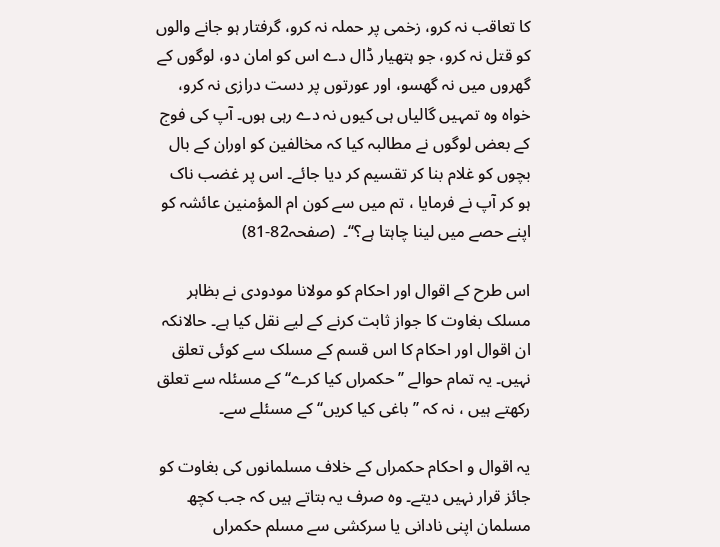کا تعاقب نہ کرو، زخمی پر حملہ نہ کرو، گرفتار ہو جانے والوں کو قتل نہ کرو، جو ہتھیار ڈال دے اس کو امان دو، لوگوں کے گھروں میں نہ گھسو، اور عورتوں پر دست درازی نہ کرو، خواہ وہ تمہیں گالیاں ہی کیوں نہ دے رہی ہوں۔ آپ کی فوج کے بعض لوگوں نے مطالبہ کیا کہ مخالفین کو اوران کے بال بچوں کو غلام بنا کر تقسیم کر دیا جائے۔ اس پر غضب ناک ہو کر آپ نے فرمایا ، تم میں سے کون ام المؤمنین عائشہ کو اپنے حصے میں لینا چاہتا ہے؟‘‘۔  (صفحہ82-81)

اس طرح کے اقوال اور احکام کو مولانا مودودی نے بظاہر مسلک بغاوت کا جواز ثابت کرنے کے لیے نقل کیا ہے۔ حالانکہ ان اقوال اور احکام کا اس قسم کے مسلک سے کوئی تعلق نہیں۔ یہ تمام حوالے ’’حکمراں کیا کرے‘‘ کے مسئلہ سے تعلق رکھتے ہیں ، نہ کہ ’’باغی کیا کریں‘‘ کے مسئلے سے۔

یہ اقوال و احکام حکمراں کے خلاف مسلمانوں کی بغاوت کو جائز قرار نہیں دیتے۔ وہ صرف یہ بتاتے ہیں کہ جب کچھ مسلمان اپنی نادانی یا سرکشی سے مسلم حکمراں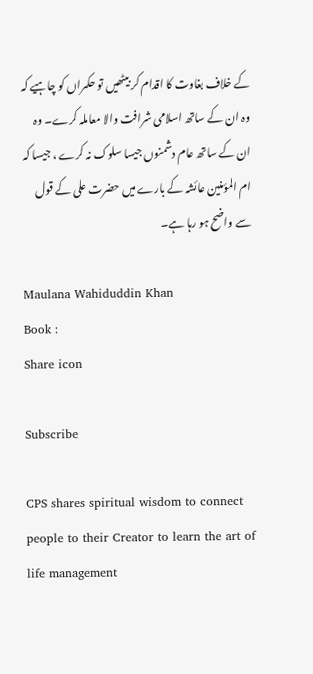کے خلاف بغاوت کا اقدام کر بیٹھیں تو حکمراں کو چاہیے کہ وہ ان کے ساتھ اسلامی شرافت والا معاملہ کرے۔ وہ ان کے ساتھ عام دشمنوں جیسا سلوک نہ کرے ، جیسا کہ ام المؤمنین عائشہ کے بارے میں حضرت علی کے قول سے واضح ہو رہا ہے۔

Maulana Wahiduddin Khan
Book :
Share icon

Subscribe

CPS shares spiritual wisdom to connect people to their Creator to learn the art of life management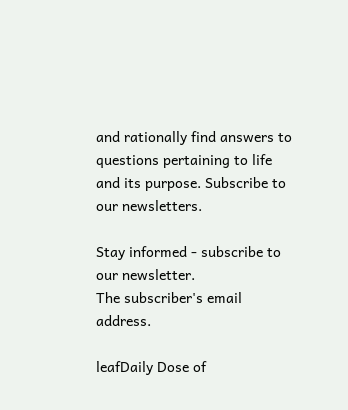and rationally find answers to questions pertaining to life and its purpose. Subscribe to our newsletters.

Stay informed - subscribe to our newsletter.
The subscriber's email address.

leafDaily Dose of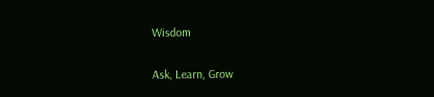Wisdom

Ask, Learn, Grow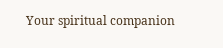Your spiritual companion